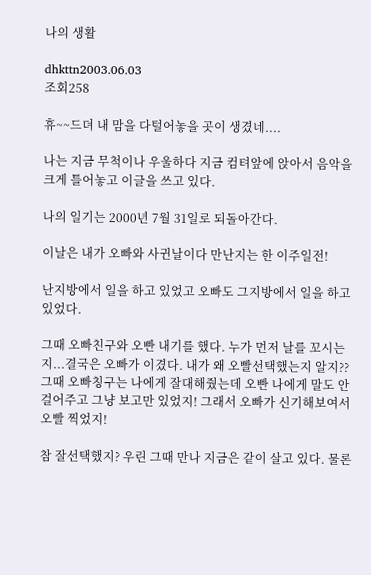나의 생활

dhkttn2003.06.03
조회258

휴~~드뎌 내 맘을 다털어놓을 곳이 생겼네....

나는 지금 무척이나 우울하다 지금 컴텨앞에 앉아서 음악을 크게 틀어놓고 이글을 쓰고 있다.

나의 일기는 2000년 7월 31일로 되돌아간다.

이날은 내가 오빠와 사귄날이다 만난지는 한 이주일전!

난지방에서 일을 하고 있었고 오빠도 그지방에서 일을 하고 있었다.

그때 오빠친구와 오빤 내기를 했다. 누가 먼저 날를 꼬시는지...결국은 오빠가 이겼다. 내가 왜 오빨선택했는지 알지?? 그때 오빠칭구는 나에게 잘대해줬는데 오빤 나에게 말도 안걸어주고 그냥 보고만 있었지! 그래서 오빠가 신기해보여서 오빨 찍었지!

참 잘선택했지? 우린 그때 만나 지금은 같이 살고 있다. 물론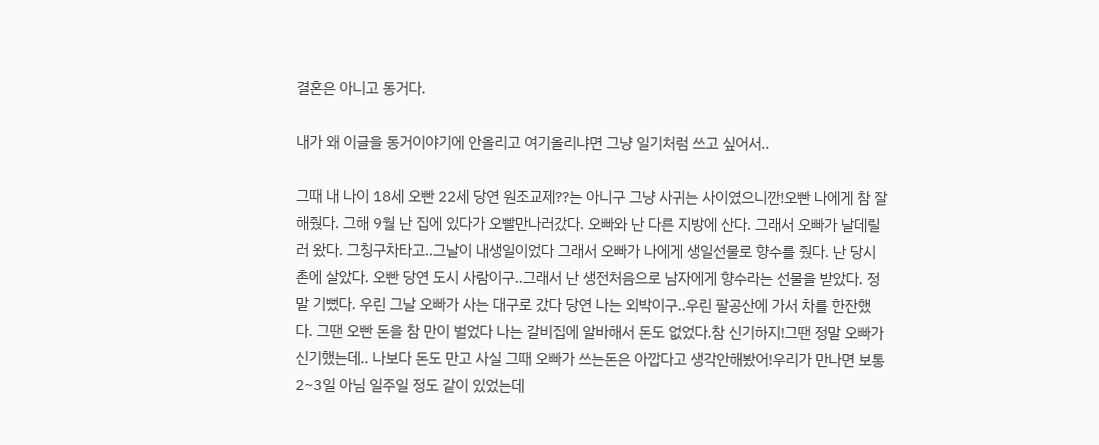결혼은 아니고 동거다.

내가 왜 이글을 동거이야기에 안올리고 여기올리냐면 그냥 일기처럼 쓰고 싶어서..

그때 내 나이 18세 오빤 22세 당연 원조교제??는 아니구 그냥 사귀는 사이였으니깐!오빤 나에게 참 잘해줬다. 그해 9월 난 집에 있다가 오빨만나러갔다. 오빠와 난 다른 지방에 산다. 그래서 오빠가 날데릴러 왔다. 그칭구차타고..그날이 내생일이었다 그래서 오빠가 나에게 생일선물로 향수를 줬다. 난 당시 촌에 살았다. 오빤 당연 도시 사람이구..그래서 난 생전처음으로 남자에게 향수라는 선물을 받았다. 정말 기뻤다. 우린 그날 오빠가 사는 대구로 갔다 당연 나는 외박이구..우린 팔공산에 가서 차를 한잔했다. 그땐 오빤 돈을 참 만이 벌었다 나는 갈비집에 알바해서 돈도 없었다.참 신기하지!그땐 정말 오빠가 신기했는데.. 나보다 돈도 만고 사실 그때 오빠가 쓰는돈은 아깝다고 생각안해봤어!우리가 만나면 보통2~3일 아님 일주일 정도 같이 있었는데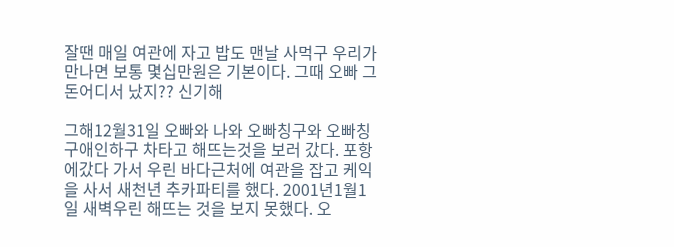잘땐 매일 여관에 자고 밥도 맨날 사먹구 우리가 만나면 보통 몇십만원은 기본이다. 그때 오빠 그돈어디서 났지?? 신기해

그해12월31일 오빠와 나와 오빠칭구와 오빠칭구애인하구 차타고 해뜨는것을 보러 갔다. 포항에갔다 가서 우린 바다근처에 여관을 잡고 케익을 사서 새천년 추카파티를 했다. 2001년1월1일 새벽우린 해뜨는 것을 보지 못했다. 오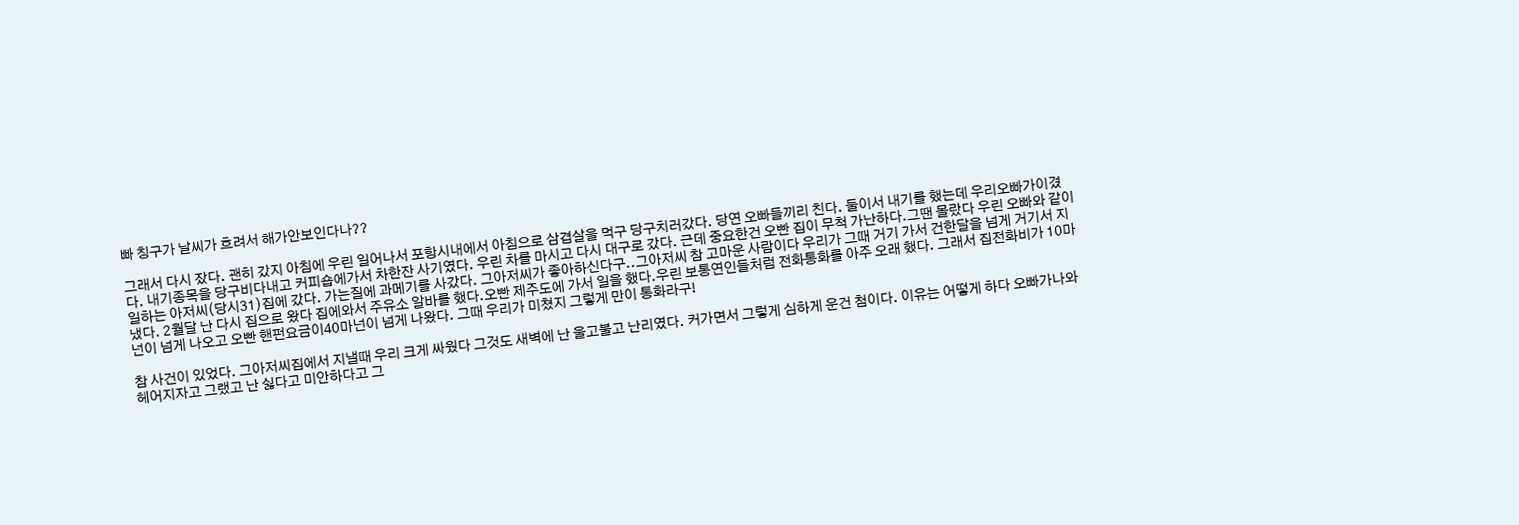빠 칭구가 날씨가 흐려서 해가안보인다나??

그래서 다시 잤다. 괜히 갔지 아침에 우린 일어나서 포항시내에서 아침으로 삼겹살을 먹구 당구치러갔다. 당연 오빠들끼리 친다. 둘이서 내기를 했는데 우리오빠가이겼다. 내기종목을 당구비다내고 커피숍에가서 차한잔 사기였다. 우린 차를 마시고 다시 대구로 갔다. 근데 중요한건 오빤 집이 무척 가난하다.그땐 몰랐다 우린 오빠와 같이 일하는 아저씨(당시31)집에 갔다. 가는질에 과메기를 사갔다. 그아저씨가 좋아하신다구..그아저씨 참 고마운 사람이다 우리가 그때 거기 가서 건한달을 넘게 거기서 지냈다. 2월달 난 다시 집으로 왔다 집에와서 주유소 알바를 했다.오빤 제주도에 가서 일을 했다.우린 보통연인들처럼 전화통화를 아주 오래 했다. 그래서 집전화비가 10마넌이 넘게 나오고 오빤 핸펀요금이40마넌이 넘게 나왔다. 그때 우리가 미쳤지 그렇게 만이 통화라구!

참 사건이 있었다. 그아저씨집에서 지낼때 우리 크게 싸웠다 그것도 새벽에 난 울고불고 난리였다. 커가면서 그렇게 심하게 운건 첨이다. 이유는 어떻게 하다 오빠가나와 헤어지자고 그랬고 난 싫다고 미안하다고 그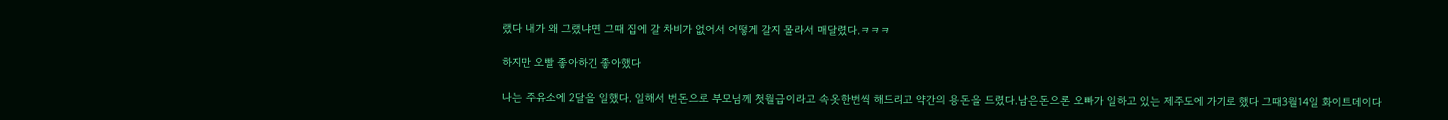랬다 내가 왜 그랬냐면 그때 집에 갈 차비가 없어서 어떻게 갈지 몰라서 매달렸다.ㅋㅋㅋ

하지만 오빨 좋아하긴 좋아했다

나는 주유소에 2달을 일했다. 일해서 번돈으로 부모님께 첫월급이라고 속옷한번씩 해드리고 약간의 용돈을 드렸다.남은돈으론 오빠가 일하고 있는 제주도에 가기로 했다 그때3월14일 화이트데이다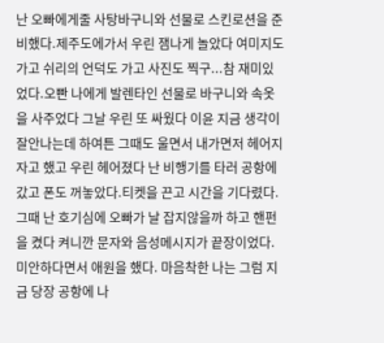난 오빠에게줄 사탕바구니와 선물로 스킨로션을 준비했다.제주도에가서 우린 잼나게 놀았다 여미지도 가고 쉬리의 언덕도 가고 사진도 찍구...참 재미있었다.오빤 나에게 발렌타인 선물로 바구니와 속옷을 사주었다 그날 우린 또 싸웠다 이윤 지금 생각이 잘안나는데 하여튼 그때도 울면서 내가면저 헤어지자고 했고 우린 헤어졌다 난 비행기를 타러 공항에 갔고 폰도 꺼놓았다.티켓을 끈고 시간을 기다렸다. 그때 난 호기심에 오빠가 날 잡지않을까 하고 핸펀을 켰다 켜니깐 문자와 음성메시지가 끝장이었다. 미안하다면서 애원을 했다. 마음착한 나는 그럼 지금 당장 공항에 나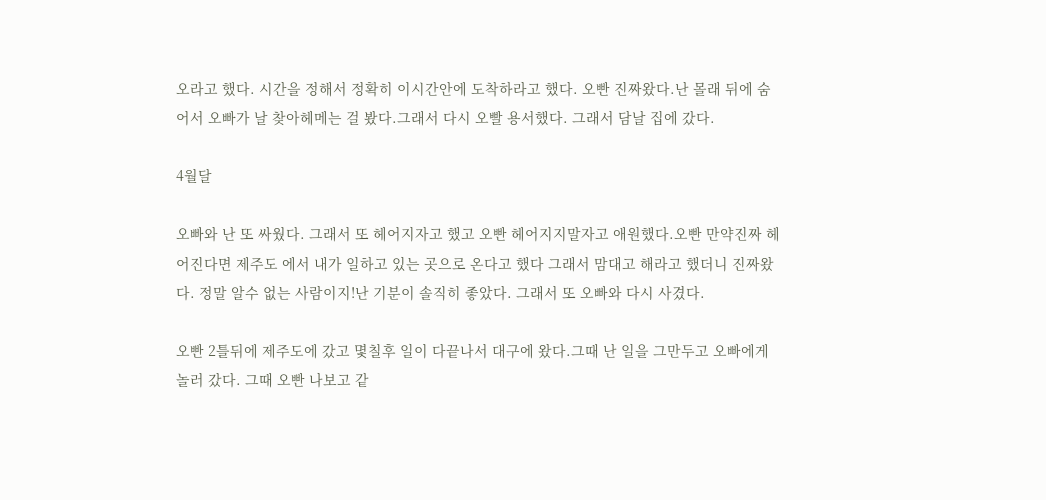오라고 했다. 시간을 정해서 정확히 이시간안에 도착하라고 했다. 오빤 진짜왔다.난 몰래 뒤에 숨어서 오빠가 날 찾아헤메는 걸 봤다.그래서 다시 오빨 용서했다. 그래서 담날 집에 갔다.

4월달

오빠와 난 또 싸웠다. 그래서 또 헤어지자고 했고 오빤 헤어지지말자고 애원했다.오빤 만약진짜 헤어진다면 제주도 에서 내가 일하고 있는 곳으로 온다고 했다 그래서 맘대고 해라고 했더니 진짜왔다. 정말 알수 없는 사람이지!난 기분이 솔직히 좋았다. 그래서 또 오빠와 다시 사겼다.

오빤 2틀뒤에 제주도에 갔고 몇칠후 일이 다끝나서 대구에 왔다.그때 난 일을 그만두고 오빠에게 놀러 갔다. 그때 오빤 나보고 같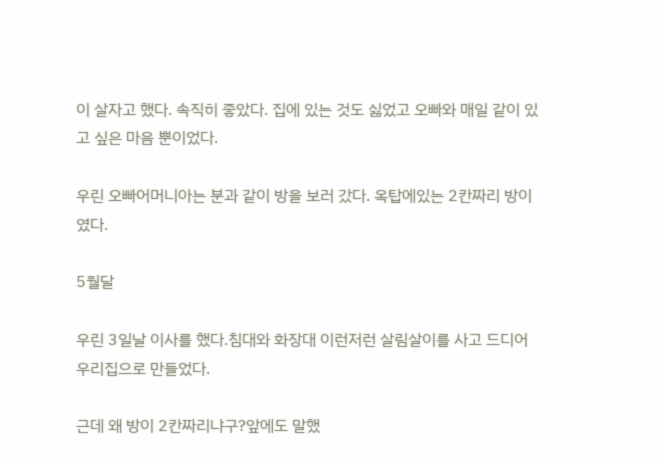이 살자고 했다. 속직히 좋았다. 집에 있는 것도 싫었고 오빠와 매일 같이 있고 싶은 마음 뿐이었다.

우린 오빠어머니아는 분과 같이 방을 보러 갔다. 옥탑에있는 2칸짜리 방이였다.

5월달

우린 3일날 이사를 했다.침대와 화장대 이런저런 살림살이를 사고 드디어 우리집으로 만들었다.

근데 왜 방이 2칸짜리냐구?앞에도 말했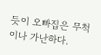듯이 오빠집은 무척이나 가난하다.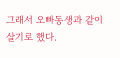그래서 오빠동생과 같이 살기로 했다.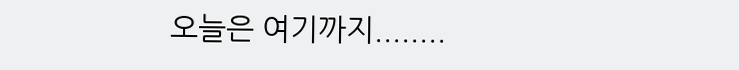오늘은 여기까지........